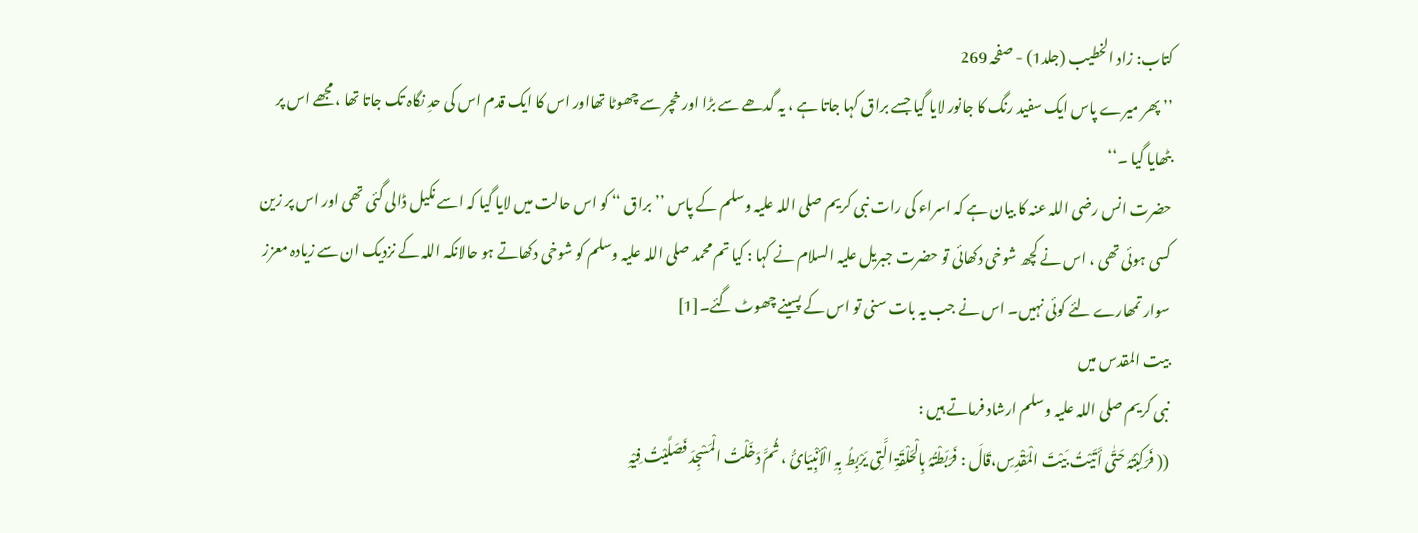کتاب: زاد الخطیب (جلد1) - صفحہ 269
’’ پھر میرے پاس ایک سفید رنگ کا جانور لایا گیا جسے براق کہا جاتا ہے ، یہ گدھے سے بڑا اور خچر سے چھوٹا تھااور اس کا ایک قدم اس کی حدِ نگاہ تک جاتا تھا ، مجھے اس پر بٹھایا گیا ۔‘‘
حضرت انس رضی اللہ عنہ کا بیان ہے کہ اسراء کی رات نبی کریم صلی اللہ علیہ وسلم کے پاس ’’ براق ‘‘ کو اس حالت میں لایا گیا کہ اسے نکیل ڈالی گئی تھی اور اس پر زین کسی ہوئی تھی ، اس نے کچھ شوخی دکھائی تو حضرت جبریل علیہ السلام نے کہا : کیا تم محمد صلی اللہ علیہ وسلم کو شوخی دکھاتے ہو حالانکہ اللہ کے نزدیک ان سے زیادہ معزز سوار تمھارے لئے کوئی نہیں۔ اس نے جب یہ بات سنی تو اس کے پسینے چھوٹ گئے۔[1]
بیت المقدس میں
نبی کریم صلی اللہ علیہ وسلم ارشاد فرماتے ہیں :
(( فَرَکِبْتُہُ حَتّٰی أَتَیْتُ بَیْتَ الْمَقْدِسِ،قَالَ : فَرَبَطْتُہُ بِالْحَلْقَۃِ الَّتِی یَرْبِطُ بِہِ الْأنْبِیَائُ ، ثُمَّ دَخَلْتُ الْمَسْجِدَ فَصَلَّیْتُ فِیْہِ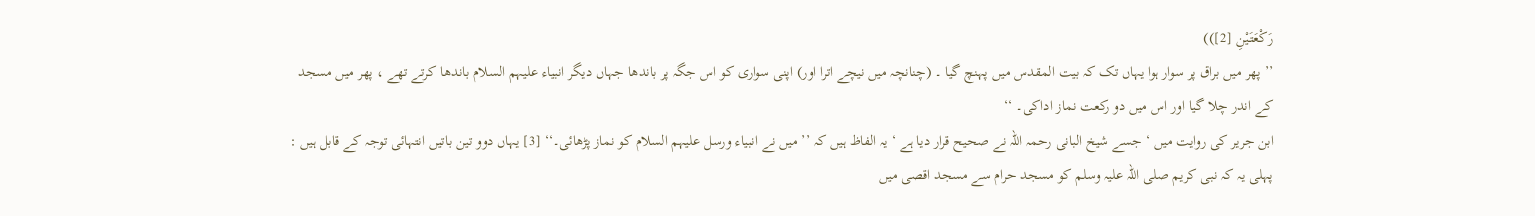رَکْعَتَیْنِ [2]))
’’ پھر میں براق پر سوار ہوا یہاں تک کہ بیت المقدس میں پہنچ گیا ۔ (چنانچہ میں نیچے اترا اور) اپنی سواری کو اس جگہ پر باندھا جہاں دیگر انبیاء علیہم السلام باندھا کرتے تھے ، پھر میں مسجد کے اندر چلا گیا اور اس میں دو رکعت نماز اداکی۔ ‘‘
ابن جریر کی روایت میں ‘ جسے شیخ البانی رحمہ اللہ نے صحیح قرار دیا ہے ‘ یہ الفاظ ہیں کہ ’’ میں نے انبیاء ورسل علیہم السلام کو نماز پڑھائی۔‘‘ [3] یہاں دوو تین باتیں انتہائی توجہ کے قابل ہیں :
پہلی یہ کہ نبی کریم صلی اللہ علیہ وسلم کو مسجد حرام سے مسجد اقصی میں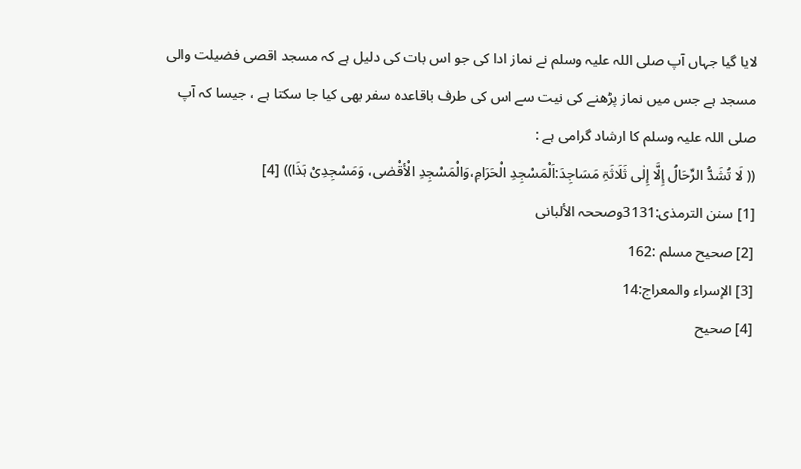لایا گیا جہاں آپ صلی اللہ علیہ وسلم نے نماز ادا کی جو اس بات کی دلیل ہے کہ مسجد اقصی فضیلت والی مسجد ہے جس میں نماز پڑھنے کی نیت سے اس کی طرف باقاعدہ سفر بھی کیا جا سکتا ہے ، جیسا کہ آپ صلی اللہ علیہ وسلم کا ارشاد گرامی ہے :
(( لَا تُشَدُّ الرِّحَالُ إِلَّا إِلٰی ثَلَاثَۃِ مَسَاجِدَ:اَلْمَسْجِدِ الْحَرَامِ،وَالْمَسْجِدِ الْأقْصٰی، وَمَسْجِدِیْ ہَذَا)) [4]
[1] سنن الترمذی:3131وصححہ الألبانی
[2] صحیح مسلم :162
[3] الإسراء والمعراج:14
[4] صحیح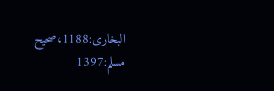البخاری:1188،صحیح مسلم:1397